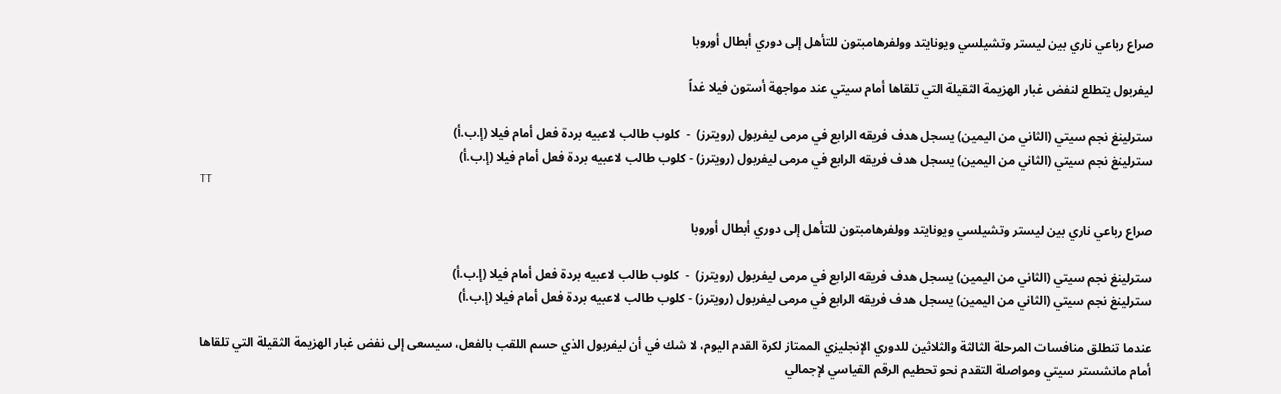صراع رباعي ناري بين ليستر وتشيلسي ويونايتد وولفرهامبتون للتأهل إلى دوري أبطال أوروبا

ليفربول يتطلع لنفض غبار الهزيمة الثقيلة التي تلقاها أمام سيتي عند مواجهة أستون فيلا غداً

سترلينغ نجم سيتي (الثاني من اليمين) يسجل هدف فريقه الرابع في مرمى ليفربول (رويترز)  -  كلوب طالب لاعبيه بردة فعل أمام فيلا (إ.ب.أ)
سترلينغ نجم سيتي (الثاني من اليمين) يسجل هدف فريقه الرابع في مرمى ليفربول (رويترز) - كلوب طالب لاعبيه بردة فعل أمام فيلا (إ.ب.أ)
TT

صراع رباعي ناري بين ليستر وتشيلسي ويونايتد وولفرهامبتون للتأهل إلى دوري أبطال أوروبا

سترلينغ نجم سيتي (الثاني من اليمين) يسجل هدف فريقه الرابع في مرمى ليفربول (رويترز)  -  كلوب طالب لاعبيه بردة فعل أمام فيلا (إ.ب.أ)
سترلينغ نجم سيتي (الثاني من اليمين) يسجل هدف فريقه الرابع في مرمى ليفربول (رويترز) - كلوب طالب لاعبيه بردة فعل أمام فيلا (إ.ب.أ)

عندما تنطلق منافسات المرحلة الثالثة والثلاثين للدوري الإنجليزي الممتاز لكرة القدم اليوم، لا شك في أن ليفربول الذي حسم اللقب بالفعل، سيسعى إلى نفض غبار الهزيمة الثقيلة التي تلقاها أمام مانشستر سيتي ومواصلة التقدم نحو تحطيم الرقم القياسي لإجمالي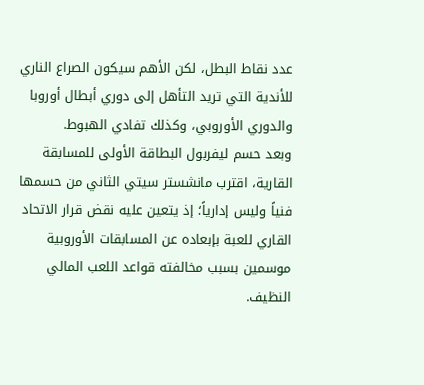عدد نقاط البطل، لكن الأهم سيكون الصراع الناري للأندية التي تريد التأهل إلى دوري أبطال أوروبا والدوري الأوروبي، وكذلك تفادي الهبوط.
وبعد حسم ليفربول البطاقة الأولى للمسابقة القارية، اقترب مانشستر سيتي الثاني من حسمها فنياً وليس إدارياً؛ إذ يتعين عليه نقض قرار الاتحاد القاري للعبة بإبعاده عن المسابقات الأوروبية موسمين بسبب مخالفته قواعد اللعب المالي النظيف.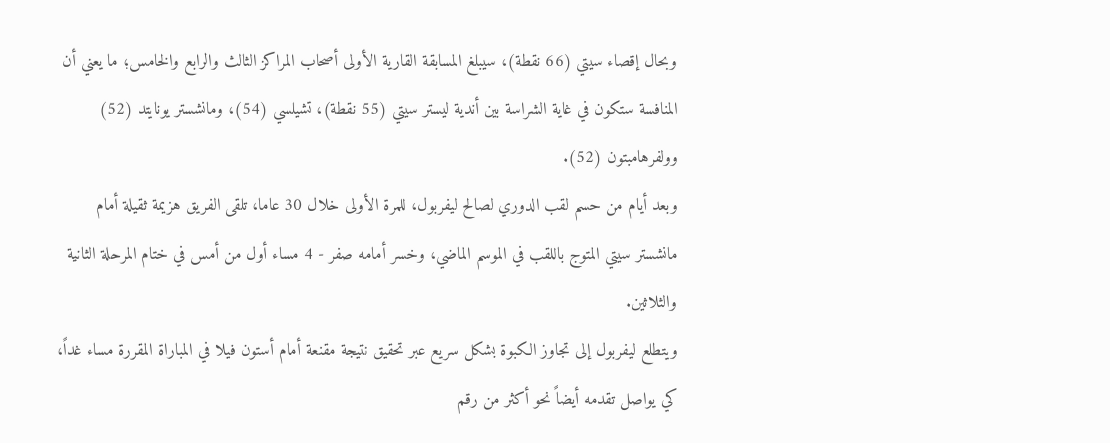وبحال إقصاء سيتي (66 نقطة)، سيبلغ المسابقة القارية الأولى أصحاب المراكز الثالث والرابع والخامس؛ ما يعني أن المنافسة ستكون في غاية الشراسة بين أندية ليستر سيتي (55 نقطة)، تشيلسي (54)، ومانشستر يونايتد (52) وولفرهامبتون (52).
وبعد أيام من حسم لقب الدوري لصالح ليفربول، للمرة الأولى خلال 30 عاما، تلقى الفريق هزيمة ثقيلة أمام مانشستر سيتي المتوج باللقب في الموسم الماضي، وخسر أمامه صفر - 4 مساء أول من أمس في ختام المرحلة الثانية والثلاثين.
ويتطلع ليفربول إلى تجاوز الكبوة بشكل سريع عبر تحقيق نتيجة مقنعة أمام أستون فيلا في المباراة المقررة مساء غداً، كي يواصل تقدمه أيضاً نحو أكثر من رقم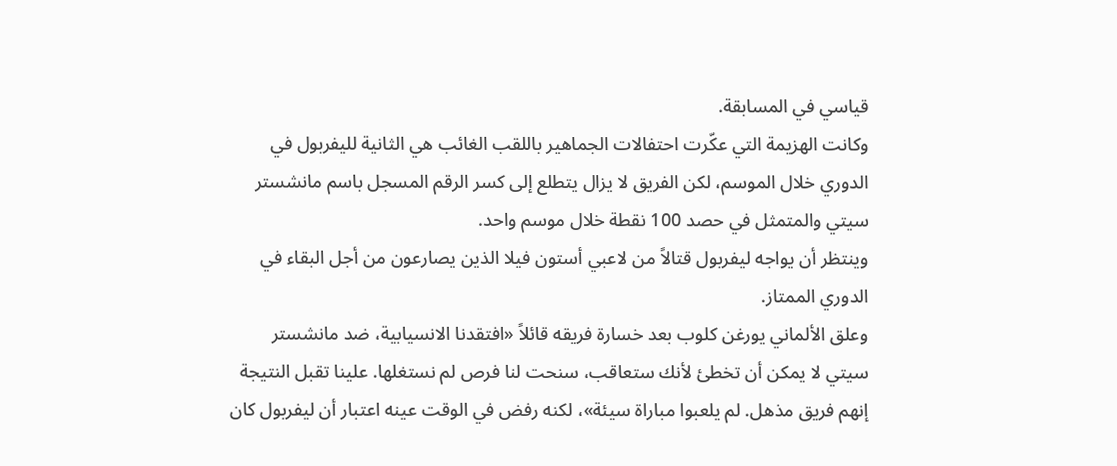قياسي في المسابقة.
وكانت الهزيمة التي عكّرت احتفالات الجماهير باللقب الغائب هي الثانية لليفربول في الدوري خلال الموسم، لكن الفريق لا يزال يتطلع إلى كسر الرقم المسجل باسم مانشستر سيتي والمتمثل في حصد 100 نقطة خلال موسم واحد.
وينتظر أن يواجه ليفربول قتالاً من لاعبي أستون فيلا الذين يصارعون من أجل البقاء في الدوري الممتاز.
وعلق الألماني يورغن كلوب بعد خسارة فريقه قائلاً «افتقدنا الانسيابية، ضد مانشستر سيتي لا يمكن أن تخطئ لأنك ستعاقب، سنحت لنا فرص لم نستغلها. علينا تقبل النتيجة إنهم فريق مذهل. لم يلعبوا مباراة سيئة»، لكنه رفض في الوقت عينه اعتبار أن ليفربول كان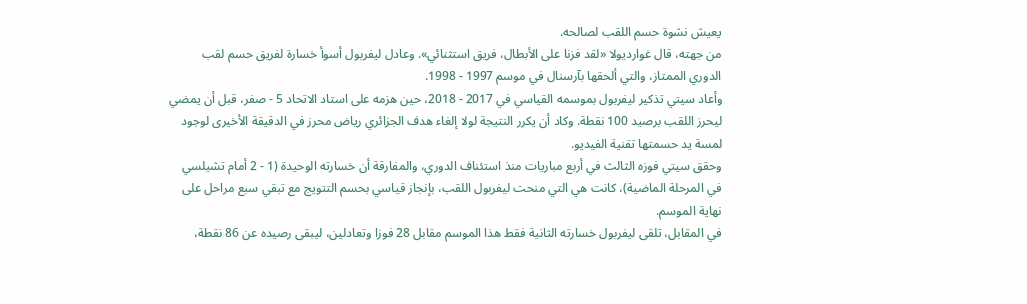يعيش نشوة حسم اللقب لصالحه.
من جهته، قال غوارديولا «لقد فزنا على الأبطال، فريق استثنائي». وعادل ليفربول أسوأ خسارة لفريق حسم لقب الدوري الممتاز، والتي ألحقها بآرسنال في موسم 1997 - 1998.
وأعاد سيتي تذكير ليفربول بموسمه القياسي في 2017 - 2018، حين هزمه على استاد الاتحاد 5 - صفر، قبل أن يمضي ليحرز اللقب برصيد 100 نقطة. وكاد أن يكرر النتيجة لولا إلغاء هدف الجزائري رياض محرز في الدقيقة الأخيرى لوجود لمسة يد حسمتها تقنية الفيديو.
وحقق سيتي فوزه الثالث في أربع مباريات منذ استئناف الدوري، والمفارقة أن خسارته الوحيدة (1 - 2 أمام تشيلسي في المرحلة الماضية)، كانت هي التي منحت ليفربول اللقب، بإنجاز قياسي بحسم التتويج مع تبقي سبع مراحل على نهاية الموسم.
في المقابل، تلقى ليفربول خسارته الثانية فقط هذا الموسم مقابل 28 فوزا وتعادلين، ليبقى رصيده عن 86 نقطة،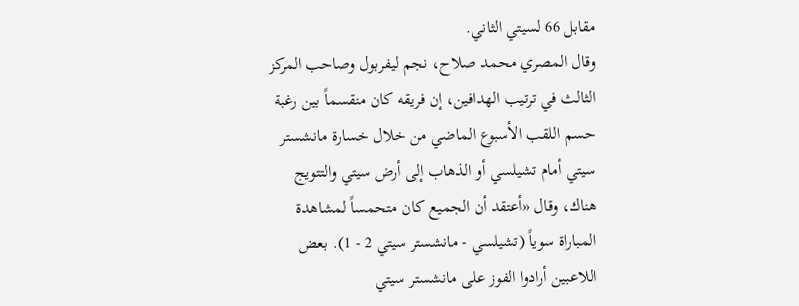مقابل 66 لسيتي الثاني.
وقال المصري محمد صلاح، نجم ليفربول وصاحب المركز الثالث في ترتيب الهدافين، إن فريقه كان منقسماً بين رغبة حسم اللقب الأسبوع الماضي من خلال خسارة مانشستر سيتي أمام تشيلسي أو الذهاب إلى أرض سيتي والتتويج هناك، وقال «أعتقد أن الجميع كان متحمساً لمشاهدة المباراة سوياً (تشيلسي - مانشستر سيتي 2 - 1). بعض اللاعبين أرادوا الفوز على مانشستر سيتي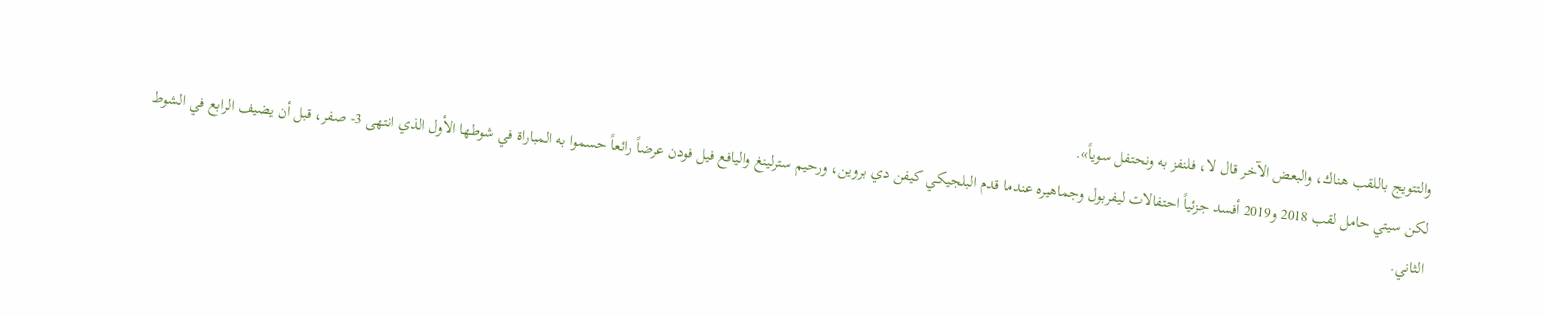والتتويج باللقب هناك، والبعض الآخر قال لا، فلنفز به ونحتفل سوياً».
لكن سيتي حامل لقب 2018 و2019 أفسد جزئياً احتفالات ليفربول وجماهيره عندما قدم البلجيكي كيفن دي بروين، ورحيم سترلينغ واليافع فيل فودن عرضاً رائعاً حسموا به المباراة في شوطها الأول الذي انتهى 3- صفر، قبل أن يضيف الرابع في الشوط الثاني.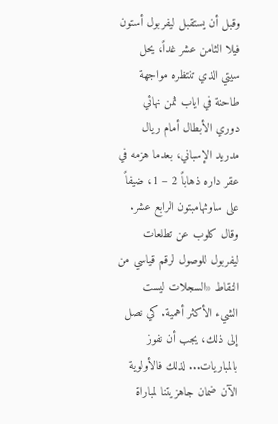وقبل أن يستقبل ليفربول أستون فيلا الثامن عشر غداً، يحل سيتي الذي تنتظره مواجهة طاحنة في اياب ثمن نهائي دوري الأبطال أمام ريال مدريد الإسباني، بعدما هزمه في عقر داره ذهاباً 2 – 1، ضيفاً على ساوثهامبتون الرابع عشر.
وقال كلوب عن تطلعات ليفربول للوصول لرقم قياسي من النقاط «السجلات ليست الشيء الأكثر أهمية. كي نصل إلى ذلك، يجب أن نفوز بالمباريات... لذلك فالأولوية الآن ضمان جاهزيتنا لمباراة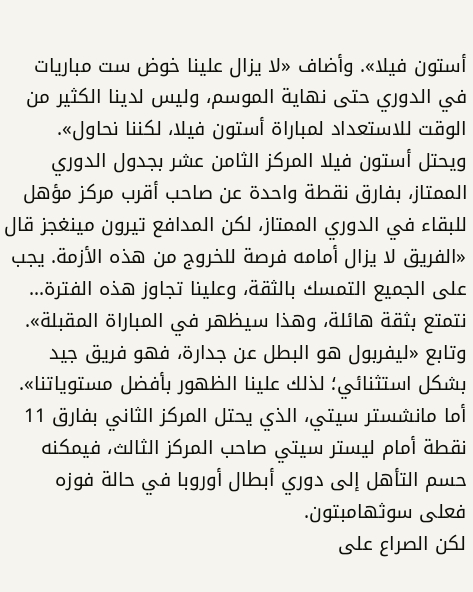أستون فيلا». وأضاف «لا يزال علينا خوض ست مباريات في الدوري حتى نهاية الموسم، وليس لدينا الكثير من الوقت للاستعداد لمباراة أستون فيلا، لكننا نحاول».
ويحتل أستون فيلا المركز الثامن عشر بجدول الدوري الممتاز، بفارق نقطة واحدة عن صاحب أقرب مركز مؤهل للبقاء في الدوري الممتاز، لكن المدافع تيرون مينغجز قال «الفريق لا يزال أمامه فرصة للخروج من هذه الأزمة. يجب على الجميع التمسك بالثقة، وعلينا تجاوز هذه الفترة... نتمتع بثقة هائلة، وهذا سيظهر في المباراة المقبلة». وتابع «ليفربول هو البطل عن جدارة، فهو فريق جيد بشكل استثنائي؛ لذلك علينا الظهور بأفضل مستوياتنا».
أما مانشستر سيتي، الذي يحتل المركز الثاني بفارق 11 نقطة أمام ليستر سيتي صاحب المركز الثالث، فيمكنه حسم التأهل إلى دوري أبطال أوروبا في حالة فوزه فعلى سوثهامبتون.
لكن الصراع على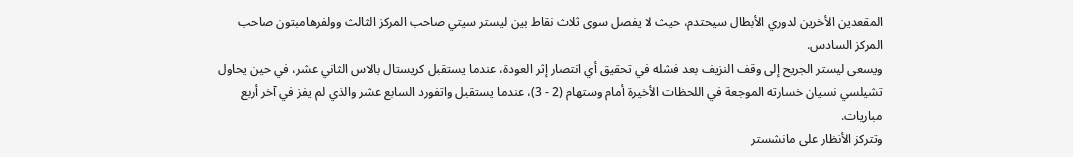المقعدين الأخرين لدوري الأبطال سيحتدم، حيث لا يفصل سوى ثلاث نقاط بين ليستر سيتي صاحب المركز الثالث وولفرهامبتون صاحب المركز السادس.
ويسعى ليستر الجريح إلى وقف النزيف بعد فشله في تحقيق أي انتصار إثر العودة، عندما يستقبل كريستال بالاس الثاني عشر، في حين يحاول تشيلسي نسيان خسارته الموجعة في اللحظات الأخيرة أمام وستهام (2 - 3)، عندما يستقبل واتفورد السابع عشر والذي لم يفز في آخر أربع مباريات.
وتتركز الأنظار على مانشستر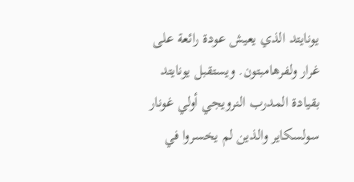يونايتد الذي يعيش عودة رائعة على غرار ولفرهامبتون. ويستقبل يونايتد بقيادة المدرب النرويجي أولي غونار سولسكاير والذين لم يخسروا في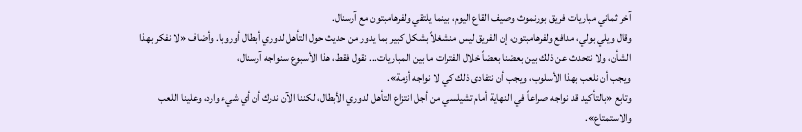آخر ثماني مباريات فريق بورنموث وصيف القاع اليوم، بينما يلتقي ولفرهامبتون مع آرسنال.
وقال ويلي بولي، مدافع ولفرهامبتون، إن الفريق ليس منشغلاً بشكل كبير بما يدور من حديث حول التأهل لدوري أبطال أوروبا. وأضاف «لا نفكر بهذا الشأن، ولا نتحدث عن ذلك بين بعضنا بعضاً خلال الفترات ما بين المباريات... نقول فقط، هذا الأسبوع سنواجه آرسنال،
ويجب أن نلعب بهذا الأسلوب، ويجب أن نتفادى ذلك كي لا نواجه أزمة».
وتابع «بالتأكيد قد نواجه صراعاً في النهاية أمام تشيلسي من أجل انتزاع التأهل لدوري الأبطال، لكننا الآن ندرك أن أي شيء وارد، وعلينا اللعب والاستمتاع».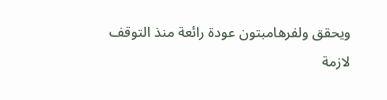ويحقق ولفرهامبتون عودة رائعة منذ التوقف لازمة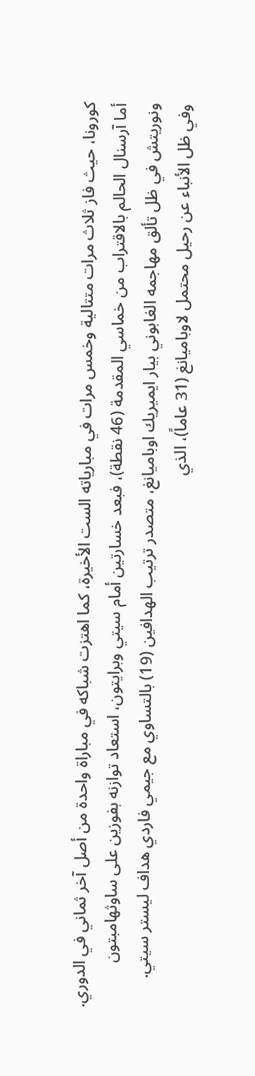كورونا، حيث فاز ثلاث مرات متتالية وخمس مرات في مبارياته الست الأخيرة، كما اهتزت شباكه في مباراة واحدة من أصل آخر ثماني في الدوري. أما آرسنال الحالم بالاقتراب من خماسي المقدمة (46 نقطة)، فبعد خسارتين أمام سيتي وبرايتون، استعاد توازنه بفوزين على ساوثهامبتون ونوريتش في ظل تألق مهاجمه الغابوني بيار ايميريك اوباميانغ، متصدر ترتيب الهدافين (19) بالتساوي مع جيمي فاردي هداف ليستر سيتي.
وفي ظل الأنباء عن رحيل محتمل لاوباميانغ (31 عاماً)، الذي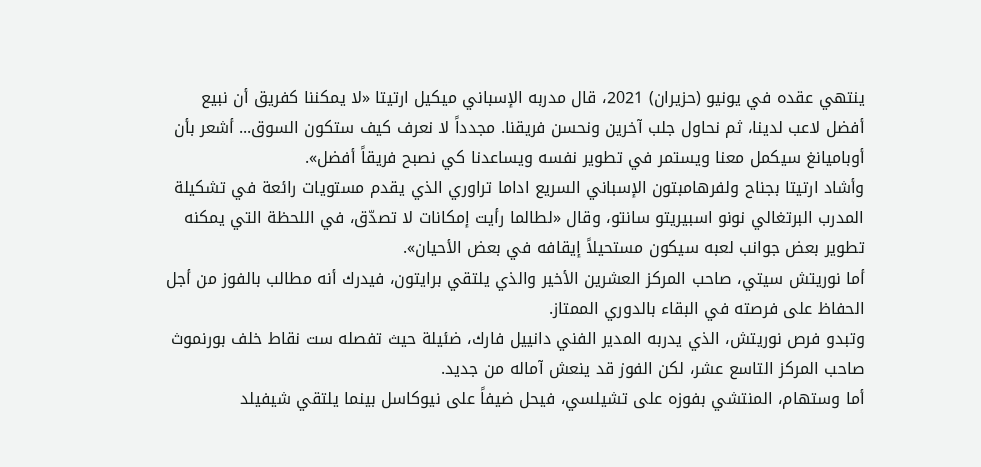ينتهي عقده في يونيو (حزيران) 2021، قال مدربه الإسباني ميكيل ارتيتا «لا يمكننا كفريق أن نبيع أفضل لاعب لدينا، ثم نحاول جلب آخرين ونحسن فريقنا. مجدداً لا نعرف كيف ستكون السوق... أشعر بأن أوباميانغ سيكمل معنا ويستمر في تطوير نفسه ويساعدنا كي نصبح فريقاً أفضل».
وأشاد ارتيتا بجناح ولفرهامبتون الإسباني السريع اداما تراوري الذي يقدم مستويات رائعة في تشكيلة المدرب البرتغالي نونو اسبيريتو سانتو، وقال «لطالما رأيت إمكانات لا تصدّق، في اللحظة التي يمكنه تطوير بعض جوانب لعبه سيكون مستحيلاً إيقافه في بعض الأحيان».
أما نوريتش سيتي، صاحب المركز العشرين الأخير والذي يلتقي برايتون، فيدرك أنه مطالب بالفوز من أجل الحفاظ على فرصته في البقاء بالدوري الممتاز.
وتبدو فرص نوريتش، الذي يدربه المدير الفني دانييل فارك، ضئيلة حيث تفصله ست نقاط خلف بورنموث صاحب المركز التاسع عشر، لكن الفوز قد ينعش آماله من جديد.
أما وستهام، المنتشي بفوزه على تشيلسي، فيحل ضيفاً على نيوكاسل بينما يلتقي شيفيلد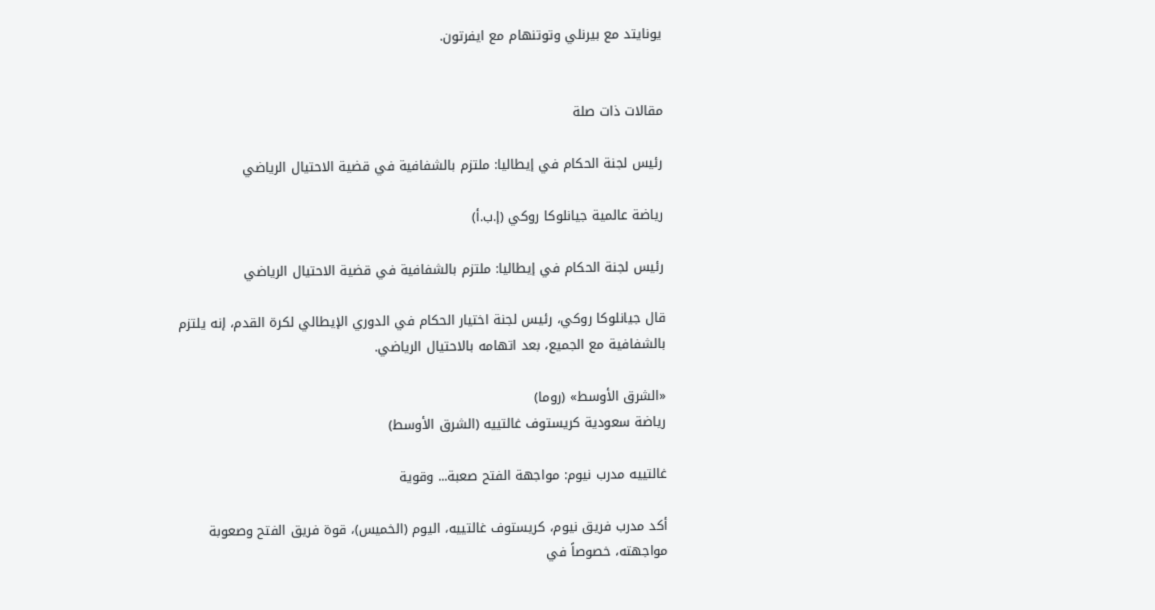يونايتد مع بيرنلي وتوتنهام مع ايفرتون.


مقالات ذات صلة

رئيس لجنة الحكام في إيطاليا: ملتزم بالشفافية في قضية الاحتيال الرياضي

رياضة عالمية جيانلوكا روكي (إ.ب.أ)

رئيس لجنة الحكام في إيطاليا: ملتزم بالشفافية في قضية الاحتيال الرياضي

قال جيانلوكا روكي، رئيس لجنة اختيار الحكام في الدوري الإيطالي لكرة القدم، إنه يلتزم بالشفافية مع الجميع، بعد اتهامه بالاحتيال الرياضي.

«الشرق الأوسط» (روما)
رياضة سعودية كريستوف غالتييه (الشرق الأوسط)

غالتييه مدرب نيوم: مواجهة الفتح صعبة... وقوية

أكد مدرب فريق نيوم، كريستوف غالتييه، اليوم (الخميس)، قوة فريق الفتح وصعوبة مواجهته، خصوصاً في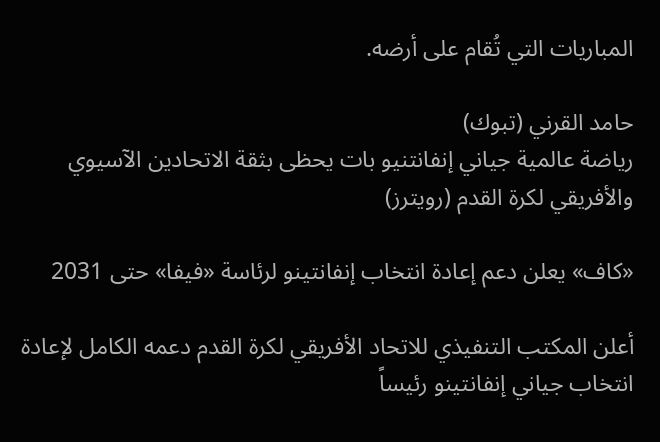المباريات التي تُقام على أرضه.

حامد القرني (تبوك)
رياضة عالمية جياني إنفانتنيو بات يحظى بثقة الاتحادين الآسيوي والأفريقي لكرة القدم (رويترز)

«كاف» يعلن دعم إعادة انتخاب إنفانتينو لرئاسة «فيفا» حتى 2031

أعلن المكتب التنفيذي للاتحاد الأفريقي لكرة القدم دعمه الكامل لإعادة انتخاب جياني إنفانتينو رئيساً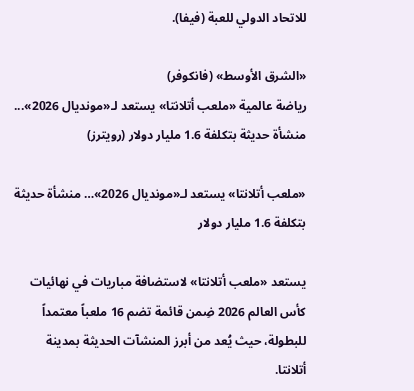للاتحاد الدولي للعبة (فيفا).

«الشرق الأوسط» (فانكوفر)
رياضة عالمية «ملعب أتلانتا» يستعد لـ«مونديال 2026»... منشأة حديثة بتكلفة 1.6 مليار دولار (رويترز)

«ملعب أتلانتا» يستعد لـ«مونديال 2026»… منشأة حديثة بتكلفة 1.6 مليار دولار

يستعد «ملعب أتلانتا» لاستضافة مباريات في نهائيات كأس العالم 2026 ضِمن قائمة تضم 16 ملعباً معتمداً للبطولة، حيث يُعد من أبرز المنشآت الحديثة بمدينة أتلانتا.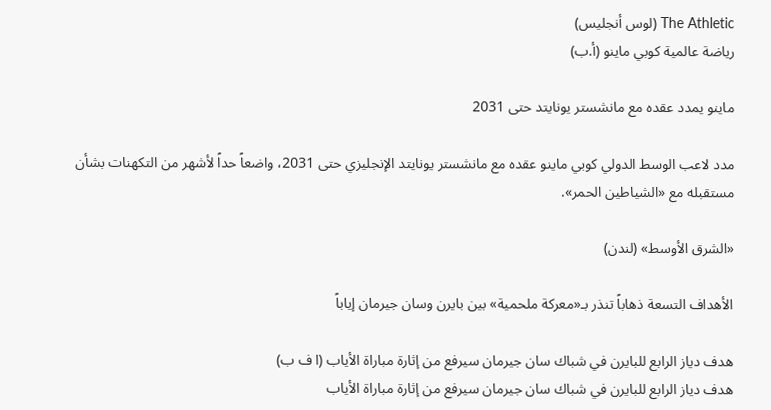The Athletic (لوس أنجليس)
رياضة عالمية كوبي ماينو (أ.ب)

ماينو يمدد عقده مع مانشستر يونايتد حتى 2031

مدد لاعب الوسط الدولي كوبي ماينو عقده مع مانشستر يونايتد الإنجليزي حتى 2031، واضعاً حداً لأشهر من التكهنات بشأن مستقبله مع «الشياطين الحمر».

«الشرق الأوسط» (لندن)

الأهداف التسعة ذهاباً تنذر بـ«معركة ملحمية» بين بايرن وسان جيرمان إياباً

هدف دياز الرابع للبايرن في شباك سان جيرمان سيرفع من إثارة مباراة الأياب (ا ف ب)
هدف دياز الرابع للبايرن في شباك سان جيرمان سيرفع من إثارة مباراة الأياب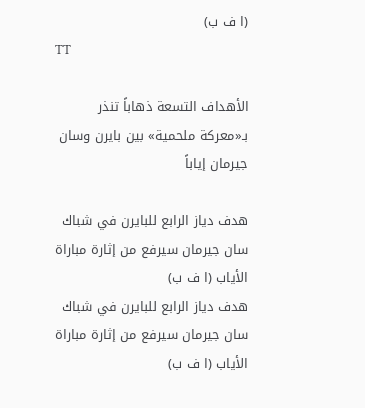(ا ف ب)
TT

الأهداف التسعة ذهاباً تنذر بـ«معركة ملحمية» بين بايرن وسان جيرمان إياباً

هدف دياز الرابع للبايرن في شباك سان جيرمان سيرفع من إثارة مباراة الأياب (ا ف ب)
هدف دياز الرابع للبايرن في شباك سان جيرمان سيرفع من إثارة مباراة الأياب (ا ف ب)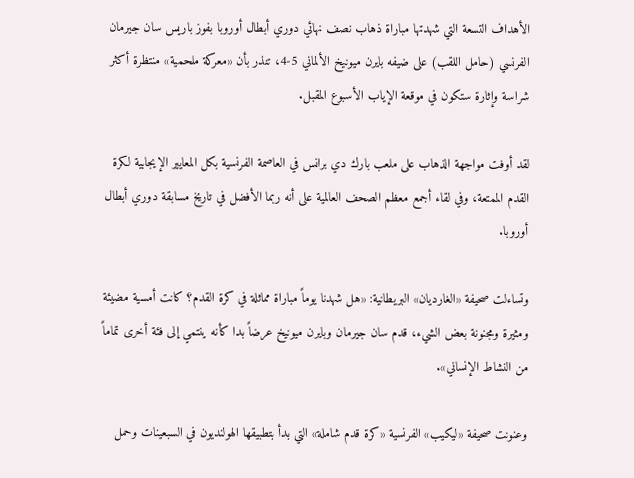الأهداف التسعة التي شهدتها مباراة ذهاب نصف نهائي دوري أبطال أوروبا بفوز باريس سان جيرمان الفرنسي (حامل اللقب) على ضيفه بايرن ميونيخ الألماني 5-4، تنذر بأن «معركة ملحمية» منتظرة أكثر شراسة وإثارة ستكون في موقعة الإياب الأسبوع المقبل.

لقد أوفت مواجهة الذهاب على ملعب بارك دي برانس في العاصمة الفرنسية بكل المعايير الإيجابية لكرة القدم الممتعة، وفي لقاء أجمع معظم الصحف العالمية على أنه ربما الأفضل في تاريخ مسابقة دوري أبطال أوروبا.

وتساءلت صحيفة «الغارديان» البريطانية: «هل شهدنا يوماً مباراة مماثلة في كرة القدم؟ كانت أمسية مضيئة ومثيرة ومجنونة بعض الشيء، قدم سان جيرمان وبايرن ميونيخ عرضاً بدا كأنه ينتمي إلى فئة أخرى تماماً من النشاط الإنساني».

وعنونت صحيفة «ليكيب» الفرنسية «كرة قدم شاملة» التي بدأ بتطبيقها الهولنديون في السبعينات وحمل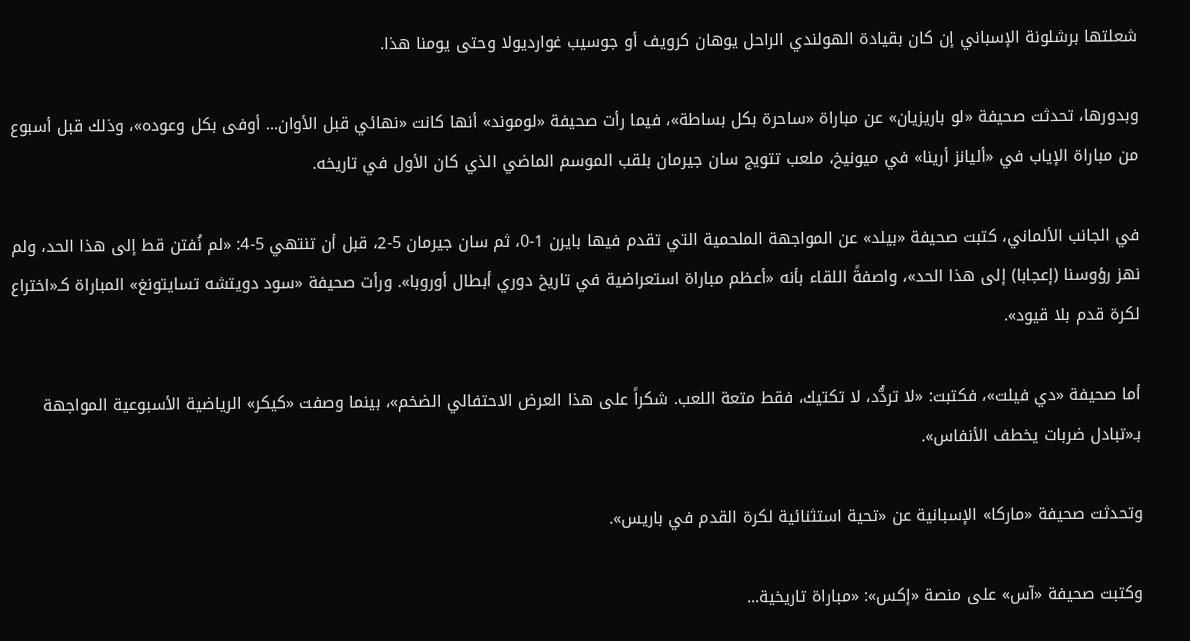شعلتها برشلونة الإسباني إن كان بقيادة الهولندي الراحل يوهان كرويف أو جوسيب غوارديولا وحتى يومنا هذا.

وبدورها، تحدثت صحيفة «لو باريزيان» عن مباراة «ساحرة بكل بساطة»، فيما رأت صحيفة «لوموند» أنها كانت «نهائي قبل الأوان... أوفى بكل وعوده»، وذلك قبل أسبوع من مباراة الإياب في «أليانز أرينا» في ميونيخ، ملعب تتويج سان جيرمان بلقب الموسم الماضي الذي كان الأول في تاريخه.

في الجانب الألماني، كتبت صحيفة «بيلد» عن المواجهة الملحمية التي تقدم فيها بايرن 1-0، ثم سان جيرمان 5-2، قبل أن تنتهي 5-4: «لم نُفتن قط إلى هذا الحد، ولم نهز رؤوسنا (إعجابا) إلى هذا الحد»، واصفةً اللقاء بأنه «أعظم مباراة استعراضية في تاريخ دوري أبطال أوروبا». ورأت صحيفة «سود دويتشه تسايتونغ» المباراة كـ«اختراع لكرة قدم بلا قيود».

أما صحيفة «دي فيلت»، فكتبت: «لا تردُّد، لا تكتيك، فقط متعة اللعب. شكراً على هذا العرض الاحتفالي الضخم»، بينما وصفت «كيكر» الرياضية الأسبوعية المواجهة بـ«تبادل ضربات يخطف الأنفاس».

وتحدثت صحيفة «ماركا» الإسبانية عن «تحية استثنائية لكرة القدم في باريس».

وكتبت صحيفة «آس» على منصة «إكس»: «مباراة تاريخية...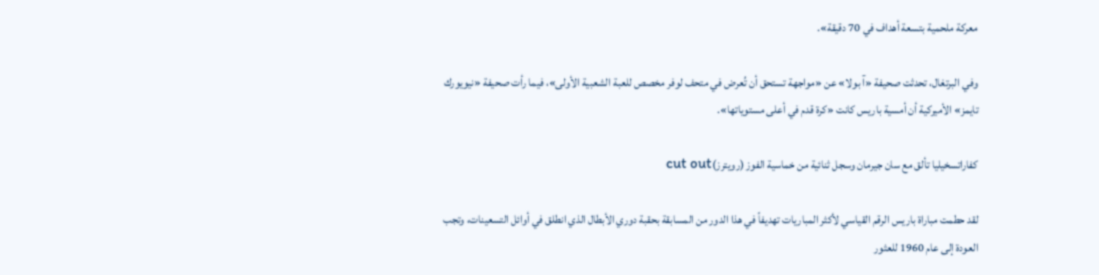معركة ملحمية بتسعة أهداف في 70 دقيقة».

وفي البرتغال، تحدثت صحيفة «آ بولا» عن «مواجهة تستحق أن تُعرض في متحف لوفر مخصص للعبة الشعبية الأولى»، فيما رأت صحيفة «نيويورك تايمز» الأميركية أن أمسية باريس كانت «كرة قدم في أعلى مستوياتها».

كفاراتسخيليا تألق مع سان جيرمان وسجل ثنائية من خماسية الفوز (رويترز)cut out

لقد حطمت مباراة باريس الرقم القياسي لأكثر المباريات تهديفاً في هذا الدور من المسابقة بحقبة دوري الأبطال الذي انطلق في أوائل التسعينات، وتجب العودة إلى عام 1960 للعثور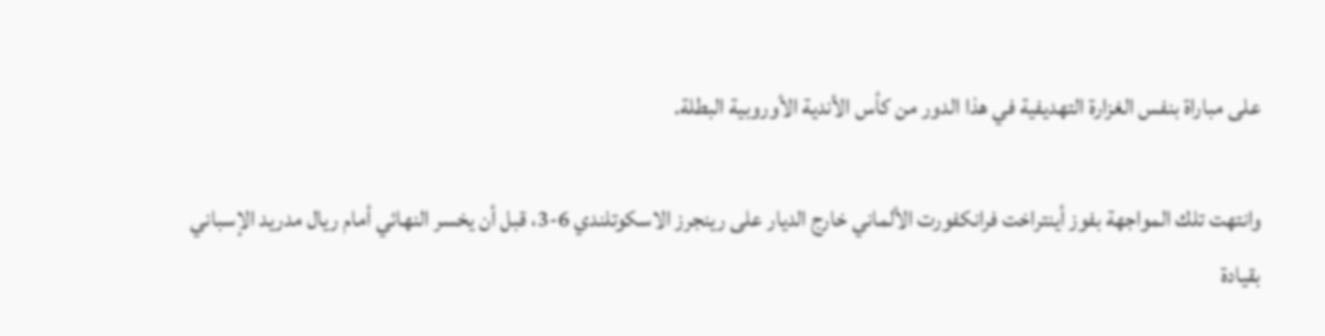على مباراة بنفس الغزارة التهديفية في هذا الدور من كأس الأندية الأوروبية البطلة.

وانتهت تلك المواجهة بفوز أينتراخت فرانكفورت الألماني خارج الديار على رينجرز الاسكوتلندي 6-3، قبل أن يخسر النهائي أمام ريال مدريد الإسباني بقيادة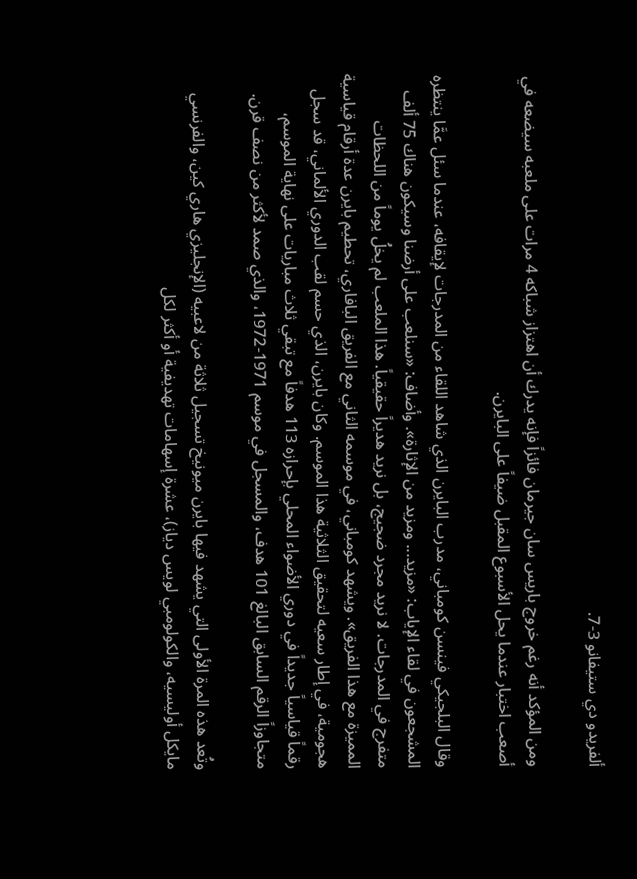ألفريدو دي ستيفانو 3-7.

ومن المؤكد أنه رغم خروج باريس سان جيرمان فائزاً فإنه يدرك أن اهتزاز شباكه 4 مرات على ملعبه سيضعه في أصعب اختبار عندما يحل الأسبوع المقبل ضيفاً على البايرن.

وقال البلجيكي فينسن كومباني، مدرب البايرن الذي شاهد اللقاء من المدرجات لإيقافه، عندما سئل عمَّا ينتظره المشجعون في لقاء الإياب: «مزيد... ومزيد من الإثارة». وأضاف: «سنلعب على أرضنا وسيكون هناك 75 ألف متفرج في المدرجات. لا نريد مجرد ضجيج، بل نريد هديراً حقيقياً. هذا الملعب لم يخلُ يوماً من اللحظات المميزة مع هذا الفريق». ويشهد كومباني، في موسمه الثاني مع الفريق البافاري، تحطيم بايرن عدة أرقام قياسية هجومية، في إطار سعيه لتحقيق الثلاثية هذا الموسم. وكان بايرن، الذي حسم لقب الدوري الألماني، قد سجل رقماً قياسياً جديداً في دوري الأضواء المحلي بإحرازه 113 هدفاً مع تبقي ثلاث مباريات على نهاية الموسم، متجاوزاً الرقم السابق البالغ 101 هدف، والمسجل في موسم 1971-1972، والذي صمد لأكثر من نصف قرن.

وتُعد هذه المرة الأولى التي يشهد فيها بايرن ميونيخ تسجيل ثلاثة من لاعبيه (الإنجليزي هاري كين، والفرنسي مايكل أوليسيه، والكولومبي لويس دياز)، عشرة إسهامات تهديفية أو أكثر لكل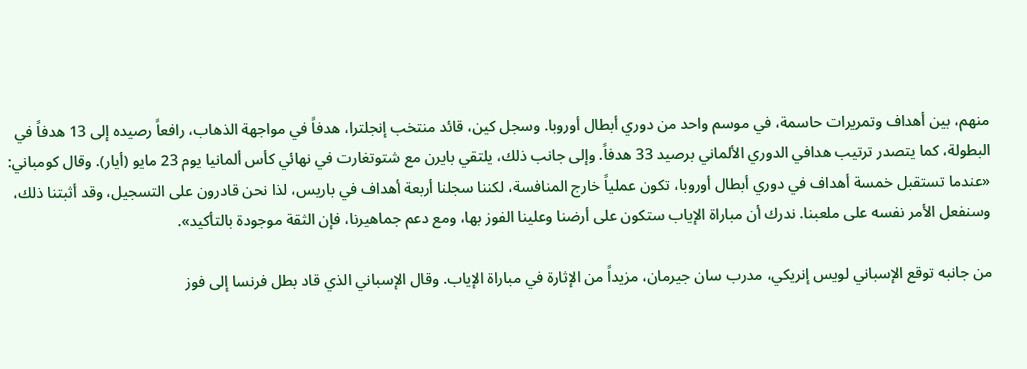منهم، بين أهداف وتمريرات حاسمة، في موسم واحد من دوري أبطال أوروبا. وسجل كين، قائد منتخب إنجلترا، هدفاً في مواجهة الذهاب، رافعاً رصيده إلى 13 هدفاً في البطولة، كما يتصدر ترتيب هدافي الدوري الألماني برصيد 33 هدفاً. وإلى جانب ذلك، يلتقي بايرن مع شتوتغارت في نهائي كأس ألمانيا يوم 23 مايو (أيار). وقال كومباني: «عندما تستقبل خمسة أهداف في دوري أبطال أوروبا، تكون عملياً خارج المنافسة، لكننا سجلنا أربعة أهداف في باريس، لذا نحن قادرون على التسجيل، وقد أثبتنا ذلك، وسنفعل الأمر نفسه على ملعبنا. ندرك أن مباراة الإياب ستكون على أرضنا وعلينا الفوز بها، ومع دعم جماهيرنا، فإن الثقة موجودة بالتأكيد».

من جانبه توقع الإسباني لويس إنريكي، مدرب سان جيرمان، مزيداً من الإثارة في مباراة الإياب. وقال الإسباني الذي قاد بطل فرنسا إلى فوز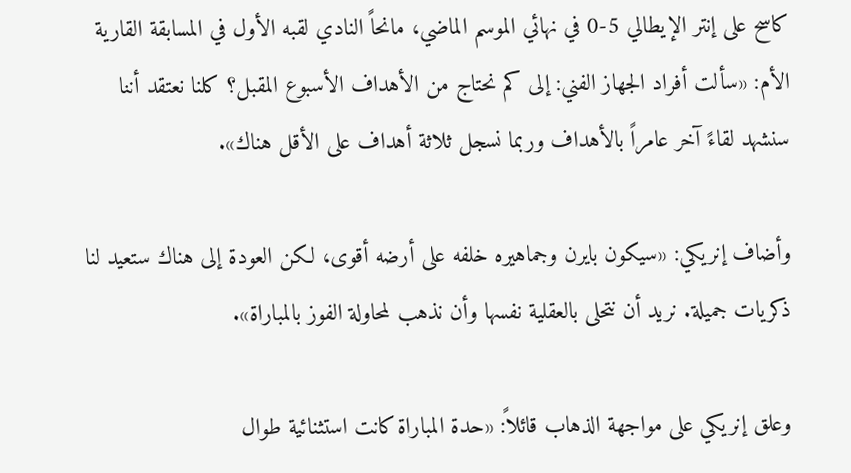كاسح على إنتر الإيطالي 5-0 في نهائي الموسم الماضي، مانحاً النادي لقبه الأول في المسابقة القارية الأم: «سألت أفراد الجهاز الفني: إلى كم نحتاج من الأهداف الأسبوع المقبل؟ كلنا نعتقد أننا سنشهد لقاءً آخر عامراً بالأهداف وربما نسجل ثلاثة أهداف على الأقل هناك».

وأضاف إنريكي: «سيكون بايرن وجماهيره خلفه على أرضه أقوى، لكن العودة إلى هناك ستعيد لنا ذكريات جميلة. نريد أن نتحلى بالعقلية نفسها وأن نذهب لمحاولة الفوز بالمباراة».

وعلق إنريكي على مواجهة الذهاب قائلاً: «حدة المباراة كانت استثنائية طوال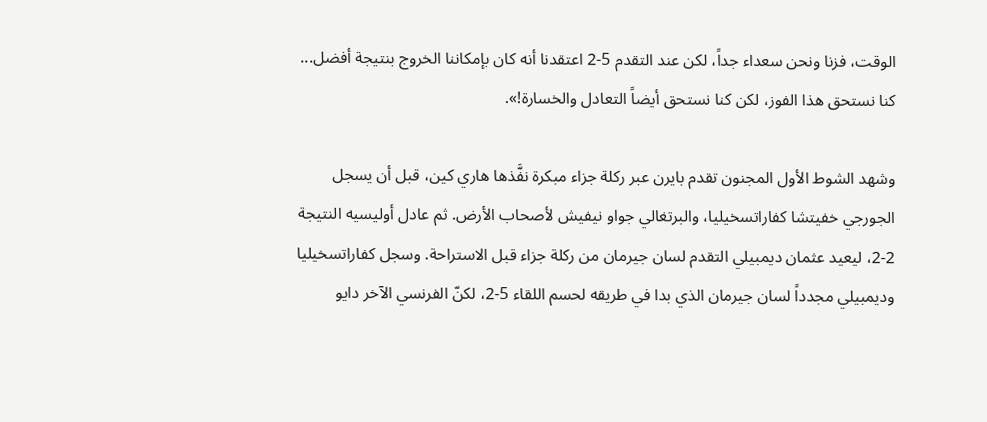الوقت، فزنا ونحن سعداء جداً، لكن عند التقدم 5-2 اعتقدنا أنه كان بإمكاننا الخروج بنتيجة أفضل... كنا نستحق هذا الفوز، لكن كنا نستحق أيضاً التعادل والخسارة!».

وشهد الشوط الأول المجنون تقدم بايرن عبر ركلة جزاء مبكرة نفَّذها هاري كين، قبل أن يسجل الجورجي خفيتشا كفاراتسخيليا، والبرتغالي جواو نيفيش لأصحاب الأرض. ثم عادل أوليسيه النتيجة 2-2، ليعيد عثمان ديمبيلي التقدم لسان جيرمان من ركلة جزاء قبل الاستراحة. وسجل كفاراتسخيليا وديمبيلي مجدداً لسان جيرمان الذي بدا في طريقه لحسم اللقاء 5-2، لكنّ الفرنسي الآخر دايو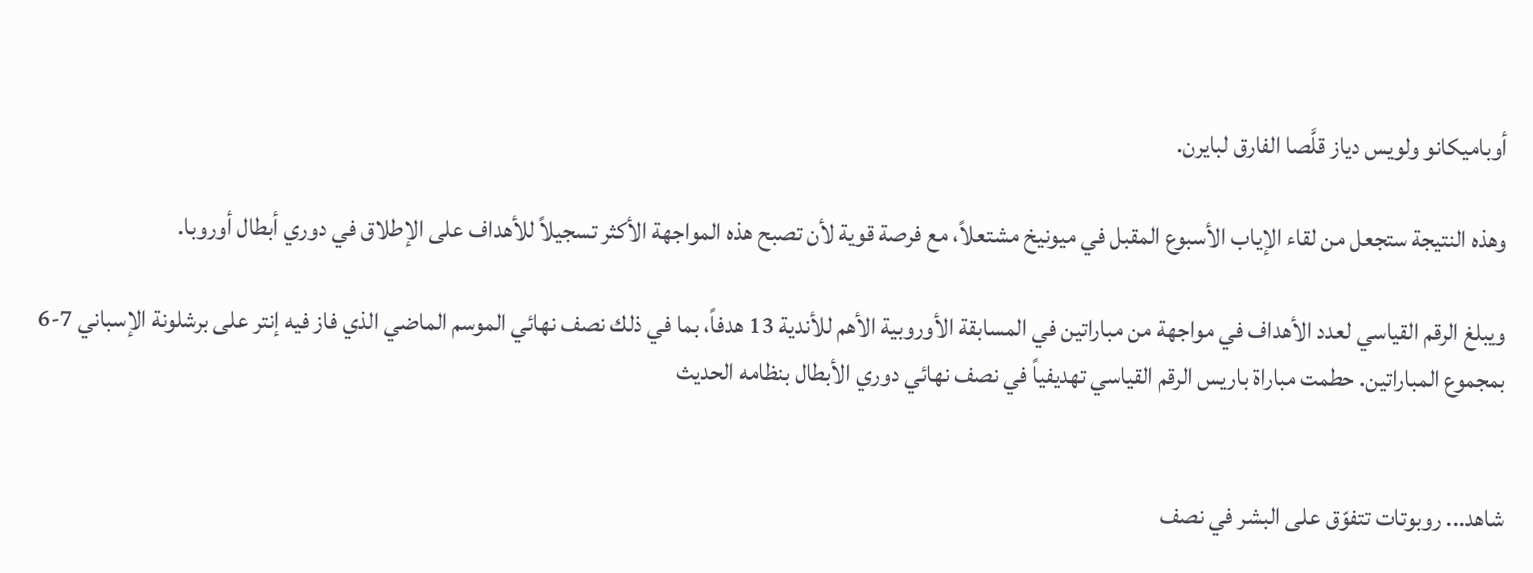أوباميكانو ولويس دياز قلَّصا الفارق لبايرن.

وهذه النتيجة ستجعل من لقاء الإياب الأسبوع المقبل في ميونيخ مشتعلاً، مع فرصة قوية لأن تصبح هذه المواجهة الأكثر تسجيلاً للأهداف على الإطلاق في دوري أبطال أوروبا.

ويبلغ الرقم القياسي لعدد الأهداف في مواجهة من مباراتين في المسابقة الأوروبية الأهم للأندية 13 هدفاً، بما في ذلك نصف نهائي الموسم الماضي الذي فاز فيه إنتر على برشلونة الإسباني 7-6 بمجموع المباراتين. حطمت مباراة باريس الرقم القياسي تهديفياً في نصف نهائي دوري الأبطال بنظامه الحديث


شاهد... روبوتات تتفوّق على البشر في نصف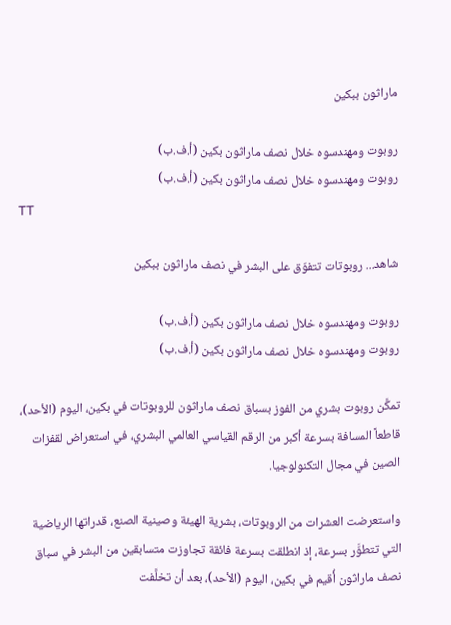ماراثون ببكين

روبوت ومهندسوه خلال نصف ماراثون بكين (أ.ف.ب)
روبوت ومهندسوه خلال نصف ماراثون بكين (أ.ف.ب)
TT

شاهد... روبوتات تتفوّق على البشر في نصف ماراثون ببكين

روبوت ومهندسوه خلال نصف ماراثون بكين (أ.ف.ب)
روبوت ومهندسوه خلال نصف ماراثون بكين (أ.ف.ب)

تمكَّن روبوت بشري من الفوز بسباق نصف ماراثون للروبوتات في بكين، اليوم (الأحد)، قاطعاً المسافة بسرعة أكبر من الرقم القياسي العالمي البشري، في استعراض لقفزات الصين في مجال التكنولوجيا.

واستعرضت العشرات ‌من الروبوتات، بشرية الهيئة وصينية الصنع، قدراتها الرياضية التي تتطوَّر بسرعة، إذ انطلقت بسرعة فائقة تجاوزت متسابقين من البشر في سباق نصف ماراثون أُقيم في بكين، اليوم (الأحد)، بعد أن تخلَّفت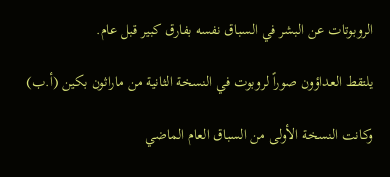الروبوتات عن البشر في السباق نفسه بفارق كبير قبل عام.

يلتقط العداؤون صوراً لروبوت في النسخة الثانية من ماراثون بكين (أ.ب)

وكانت النسخة الأولى من السباق العام الماضي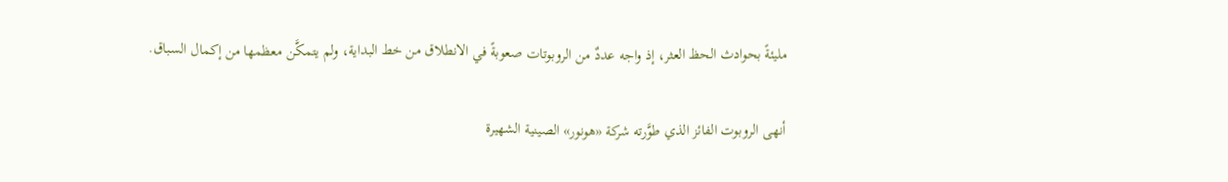مليئةً بحوادث الحظ العثر، إذ واجه عددٌ من الروبوتات صعوبةً في الانطلاق من خط البداية، ولم يتمكَّن معظمها ‌من إكمال ‌السباق.

أنهى الروبوت الفائز الذي طوَّرته شركة «هونور» الصينية الشهيرة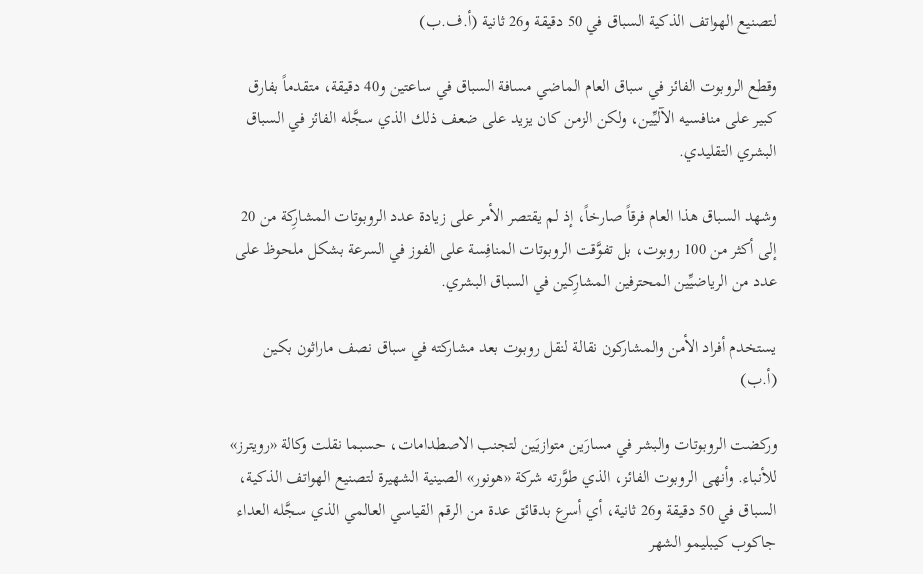لتصنيع الهواتف الذكية السباق في 50 دقيقة و26 ثانية (أ.ف.ب)

وقطع الروبوت الفائز في سباق ‌العام الماضي مسافة السباق في ساعتين و40 دقيقة، متقدماً بفارق كبير على منافسيه الآليِّين، ولكن الزمن كان يزيد على ضعف ذلك الذي سجَّله الفائز في السباق البشري التقليدي.

وشهد السباق هذا العام فرقاً صارخاً، إذ لم يقتصر الأمر على زيادة عدد الروبوتات المشارِكة من 20 إلى أكثر من 100 روبوت، بل تفوَّقت الروبوتات ‌المنافِسة على الفوز ‌في السرعة بشكل ملحوظ على عدد من الرياضيِّين المحترفين المشارِكين ‌في السباق البشري.

يستخدم أفراد الأمن والمشاركون نقالة لنقل روبوت بعد مشاركته في سباق نصف ماراثون بكين (أ.ب)

وركضت الروبوتات والبشر في مسارَين ‌متوازيَين لتجنب الاصطدامات، حسبما نقلت وكالة «رويترز» للأنباء. وأنهى الروبوت الفائز، الذي طوَّرته شركة «هونور» الصينية الشهيرة لتصنيع الهواتف الذكية، السباق في 50 دقيقة و26 ثانية، أي أسرع بدقائق عدة من الرقم ‌القياسي العالمي الذي سجَّله العداء جاكوب كيبليمو الشهر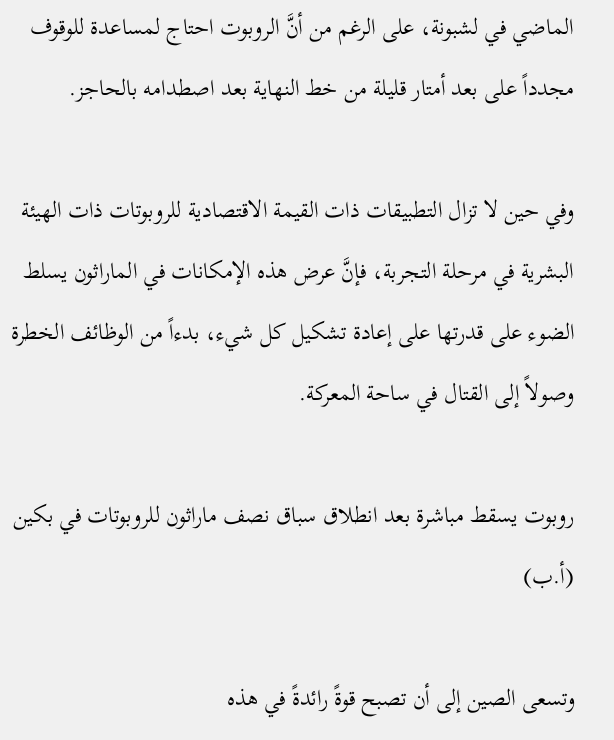الماضي في لشبونة، على الرغم من أنَّ الروبوت احتاج لمساعدة للوقوف مجدداً على بعد أمتار قليلة من خط النهاية بعد اصطدامه بالحاجز.

وفي حين لا تزال التطبيقات ذات القيمة الاقتصادية للروبوتات ذات الهيئة البشرية في مرحلة التجربة، فإنَّ عرض هذه الإمكانات في الماراثون يسلط الضوء على قدرتها على إعادة تشكيل كل شيء، بدءاً من الوظائف الخطرة وصولاً إلى القتال في ساحة المعركة.

روبوت يسقط مباشرة بعد انطلاق سباق نصف ماراثون للروبوتات في بكين (أ.ب)

وتسعى الصين إلى أن تصبح قوةً رائدةً في هذه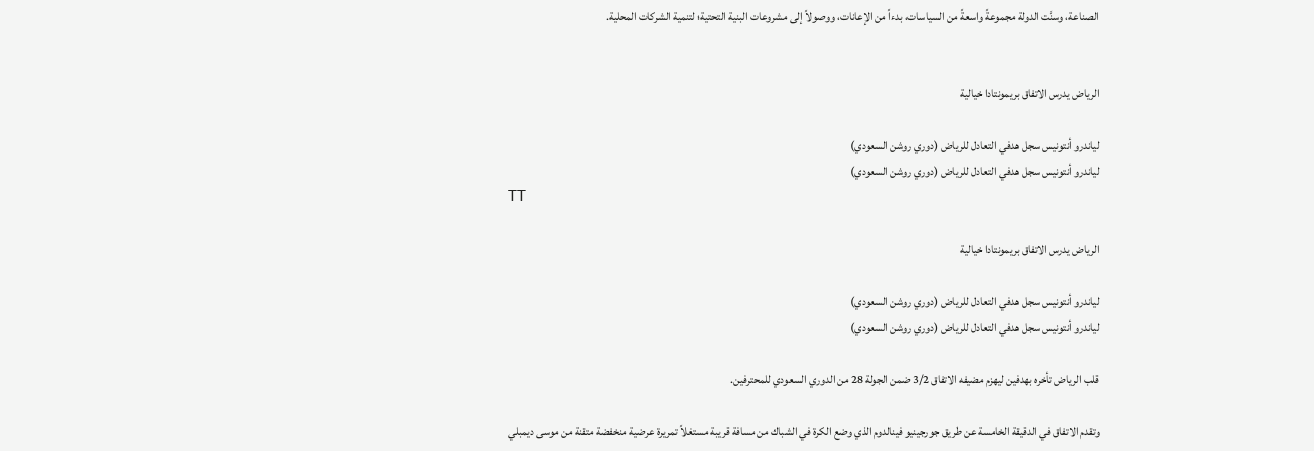الصناعة، وسنَّت الدولة مجموعةً واسعةً من السياسات، بدءاً من الإعانات، ووصولاً إلى مشروعات البنية التحتية؛ لتنمية الشركات المحلية.


الرياض يدرس الاتفاق بريمونتادا خيالية

لياندرو أنتونيس سجل هدفي التعادل للرياض (دوري روشن السعودي)
لياندرو أنتونيس سجل هدفي التعادل للرياض (دوري روشن السعودي)
TT

الرياض يدرس الاتفاق بريمونتادا خيالية

لياندرو أنتونيس سجل هدفي التعادل للرياض (دوري روشن السعودي)
لياندرو أنتونيس سجل هدفي التعادل للرياض (دوري روشن السعودي)

قلب الرياض تأخره بهدفين ليهزم مضيفه الاتفاق 3/2 ضمن الجولة 28 من الدوري السعودي للمحترفين.

وتقدم الاتفاق في الدقيقة الخامسة عن طريق جورجينيو فينالدوم الذي وضع الكرة في الشباك من مسافة قريبة مستغلاً تمريرة عرضية منخفضة متقنة من موسى ديمبلي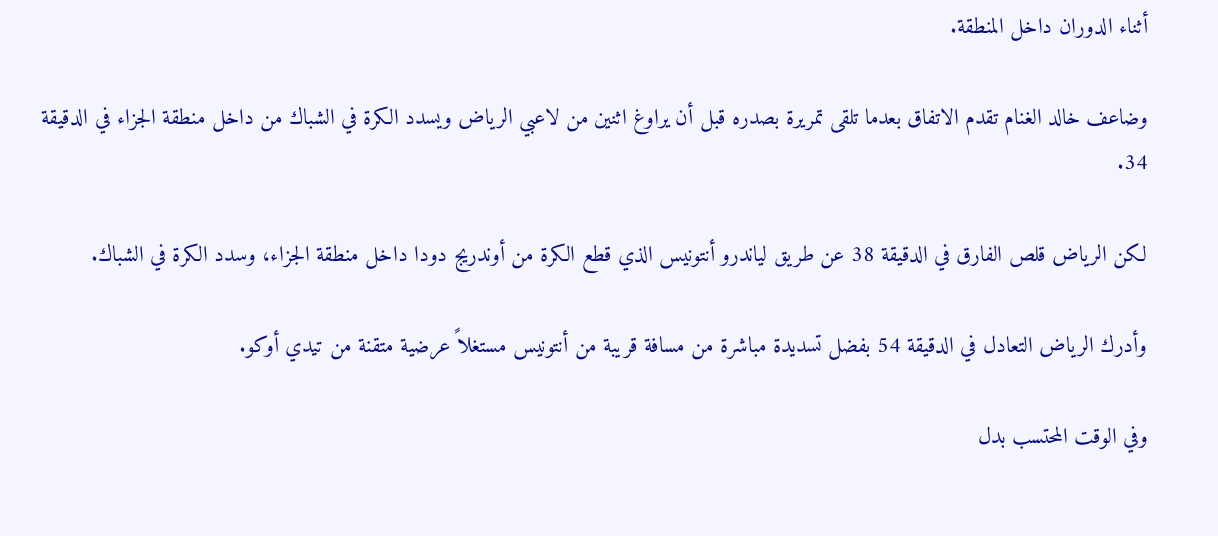أثناء الدوران داخل المنطقة.

وضاعف خالد الغنام تقدم الاتفاق بعدما تلقى تمريرة بصدره قبل أن يراوغ اثنين من لاعبي الرياض ويسدد الكرة في الشباك من داخل منطقة الجزاء في الدقيقة 34.

لكن الرياض قلص الفارق في الدقيقة 38 عن طريق لياندرو أنتونيس الذي قطع الكرة من أوندريج دودا داخل منطقة الجزاء، وسدد الكرة في الشباك.

وأدرك الرياض التعادل في الدقيقة 54 بفضل تسديدة مباشرة من مسافة قريبة من أنتونيس مستغلاً عرضية متقنة من تيدي أوكو.

وفي الوقت المحتسب بدل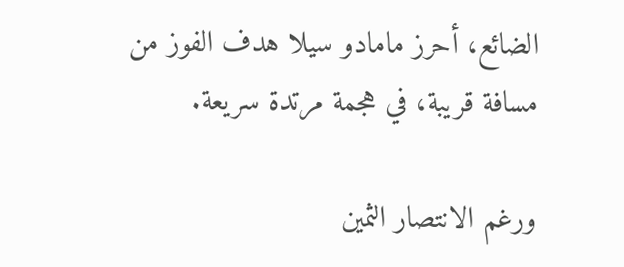الضائع، أحرز مامادو سيلا هدف الفوز من مسافة قريبة، في هجمة مرتدة سريعة.

ورغم الانتصار الثمين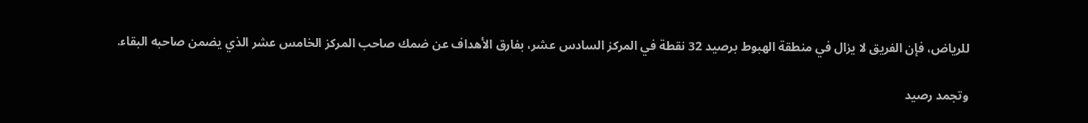للرياض، فإن الفريق لا يزال في منطقة الهبوط برصيد 32 نقطة في المركز السادس عشر، بفارق الأهداف عن ضمك صاحب المركز الخامس عشر الذي يضمن صاحبه البقاء.

وتجمد رصيد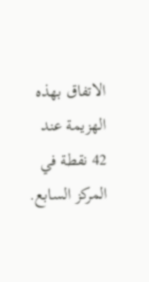الاتفاق بهذه الهزيمة عند 42 نقطة في المركز السابع.